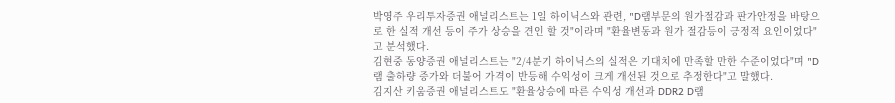박영주 우리투자증권 애널리스트는 1일 하이닉스와 관련, "D램부문의 원가절감과 판가안정을 바탕으로 한 실적 개선 등이 주가 상승을 견인 할 것"이라며 "환율변동과 원가 절감등이 긍정적 요인이었다"고 분석했다.
김현중 동양증권 애널리스트는 "2/4분기 하이닉스의 실적은 기대치에 만족할 만한 수준이었다"며 "D램 출하량 증가와 더불어 가격이 반등해 수익성이 크게 개선된 것으로 추정한다"고 말했다.
김지산 키움증권 애널리스트도 "환율상승에 따른 수익성 개선과 DDR2 D램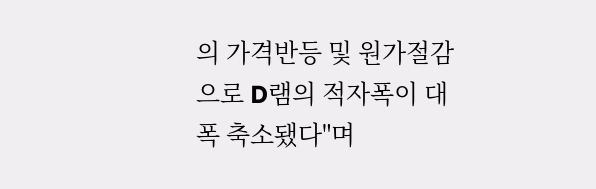의 가격반등 및 원가절감으로 D램의 적자폭이 대폭 축소됐다"며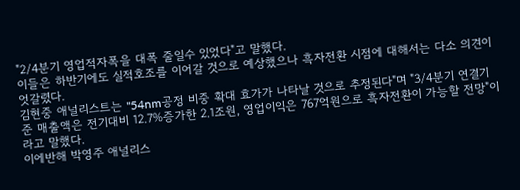"2/4분기 영업적자폭을 대폭 줄일수 있었다"고 말했다.
이들은 하반기에도 실적호조를 이어갈 것으로 예상했으나 흑자전환 시점에 대해서는 다소 의견이 엇갈렸다.
김현중 애널리스트는 "54nm공정 비중 확대 효가가 나타날 것으로 추정된다"며 "3/4분기 연결기준 매출액은 전기대비 12.7%증가한 2.1조원, 영업이익은 767억원으로 흑자전환이 가능할 전망"이라고 말했다.
이에반해 박영주 애널리스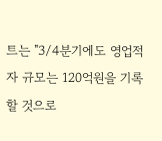트는 "3/4분기에도 영업적자 규모는 120억원을 기록할 것으로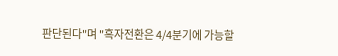판단된다"며 "흑자전환은 4/4분기에 가능할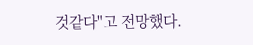것같다"고 전망했다.